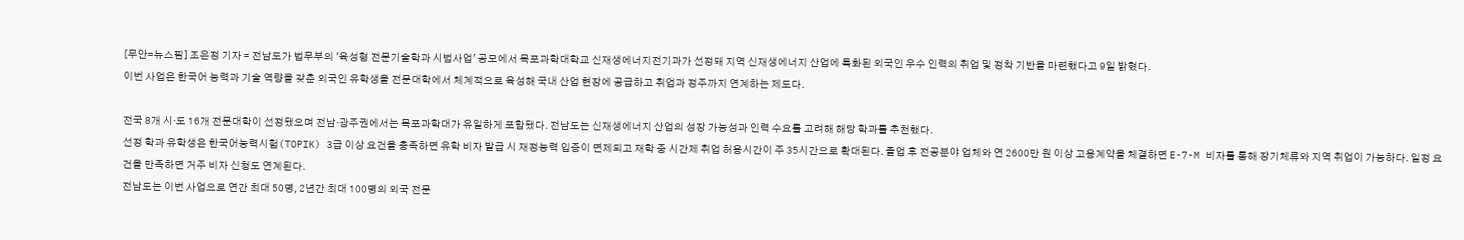[무안=뉴스핌] 조은정 기자 = 전남도가 법무부의 '육성형 전문기술학과 시범사업' 공모에서 목포과학대학교 신재생에너지전기과가 선정돼 지역 신재생에너지 산업에 특화된 외국인 우수 인력의 취업 및 정착 기반을 마련했다고 9일 밝혔다.
이번 사업은 한국어 능력과 기술 역량을 갖춘 외국인 유학생을 전문대학에서 체계적으로 육성해 국내 산업 현장에 공급하고 취업과 정주까지 연계하는 제도다.

전국 8개 시·도 16개 전문대학이 선정됐으며 전남·광주권에서는 목포과학대가 유일하게 포함됐다. 전남도는 신재생에너지 산업의 성장 가능성과 인력 수요를 고려해 해당 학과를 추천했다.
선정 학과 유학생은 한국어능력시험(TOPIK) 3급 이상 요건을 충족하면 유학 비자 발급 시 재정능력 입증이 면제되고 재학 중 시간제 취업 허용시간이 주 35시간으로 확대된다. 졸업 후 전공분야 업체와 연 2600만 원 이상 고용계약을 체결하면 E-7-M 비자를 통해 장기체류와 지역 취업이 가능하다. 일정 요건을 만족하면 거주 비자 신청도 연계된다.
전남도는 이번 사업으로 연간 최대 50명, 2년간 최대 100명의 외국 전문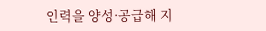인력을 양성·공급해 지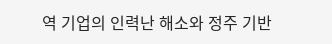역 기업의 인력난 해소와 정주 기반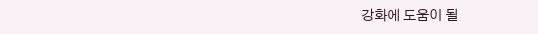강화에 도움이 될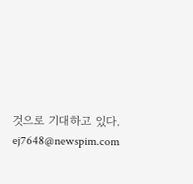것으로 기대하고 있다.
ej7648@newspim.com